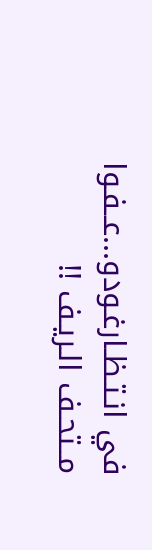في انـتـظـارغـودو...عــفـوا مــتحـف الـريـف !!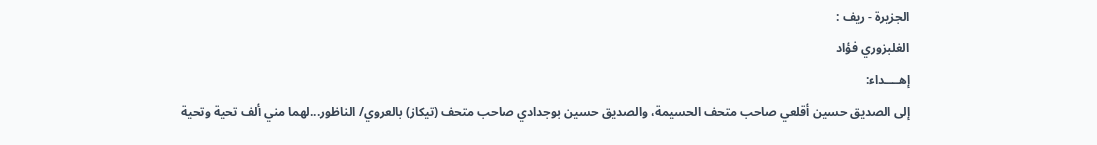الجزيرة - ريف :
الغلبزوري فؤاد
إهــــداء:
إلى الصديق حسين أقلعي صاحب متحف الحسيمة، والصديق حسين بوجدادي صاحب متحف (تيكاز) بالعروي/ الناظور...لهما مني ألف تحية وتحية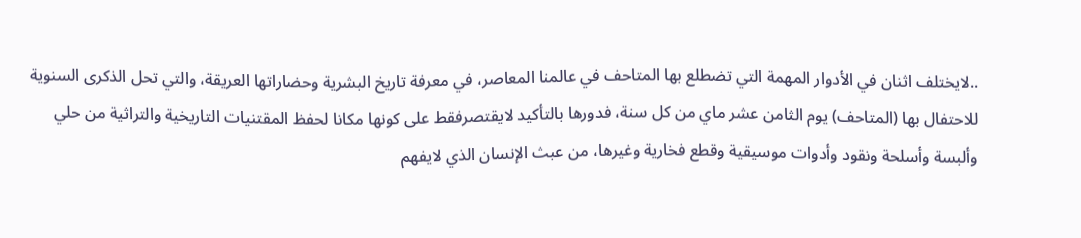..لايختلف اثنان في الأدوار المهمة التي تضطلع بها المتاحف في عالمنا المعاصر، في معرفة تاريخ البشرية وحضاراتها العريقة، والتي تحل الذكرى السنوية للاحتفال بها (المتاحف) يوم الثامن عشر ماي من كل سنة، فدورها بالتأكيد لايقتصرفقط على كونها مكانا لحفظ المقتنيات التاريخية والتراثية من حلي وألبسة وأسلحة ونقود وأدوات موسيقية وقطع فخارية وغيرها، من عبث الإنسان الذي لايفهم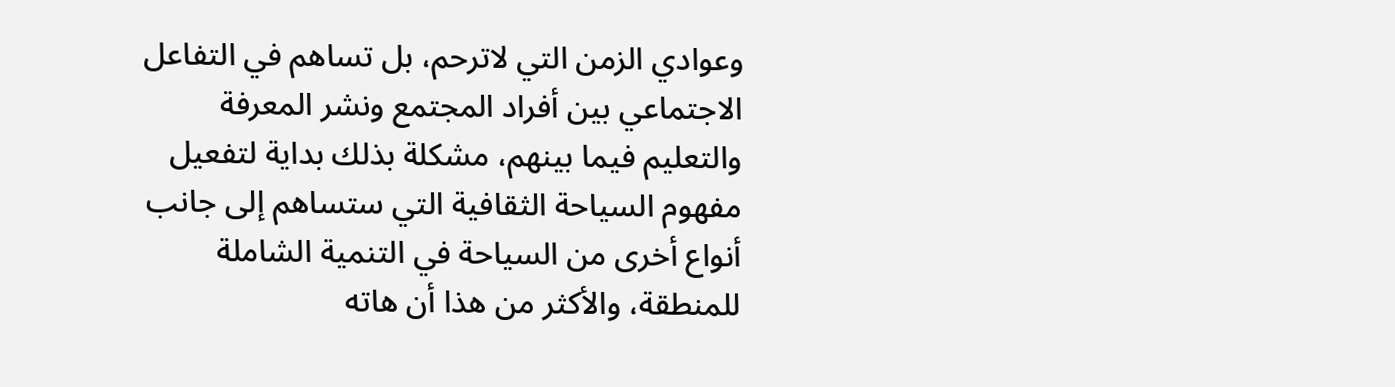وعوادي الزمن التي لاترحم، بل تساهم في التفاعل الاجتماعي بين أفراد المجتمع ونشر المعرفة والتعليم فيما بينهم، مشكلة بذلك بداية لتفعيل مفهوم السياحة الثقافية التي ستساهم إلى جانب أنواع أخرى من السياحة في التنمية الشاملة للمنطقة، والأكثر من هذا أن هاته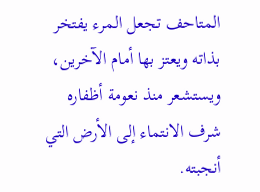المتاحف تجعل المرء يفتخر بذاته ويعتز بها أمام الآخرين، ويستشعر منذ نعومة أظفاره شرف الانتماء إلى الأرض التي أنجبته.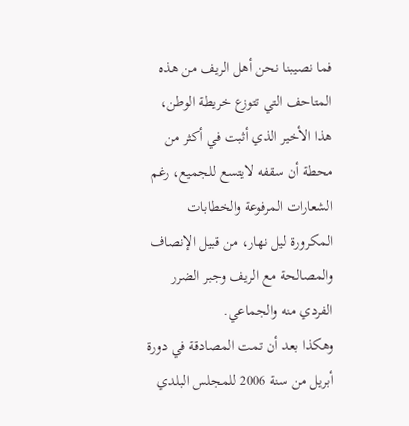فما نصيبنا نحن أهل الريف من هذه المتاحف التي تتوزع خريطة الوطن، هذا الأخير الذي أثبت في أكثر من محطة أن سقفه لايتسع للجميع، رغم الشعارات المرفوعة والخطابات المكرورة ليل نهار، من قبيل الإنصاف والمصالحة مع الريف وجبر الضرر الفردي منه والجماعي.
وهكذا بعد أن تمت المصادقة في دورة أبريل من سنة 2006 للمجلس البلدي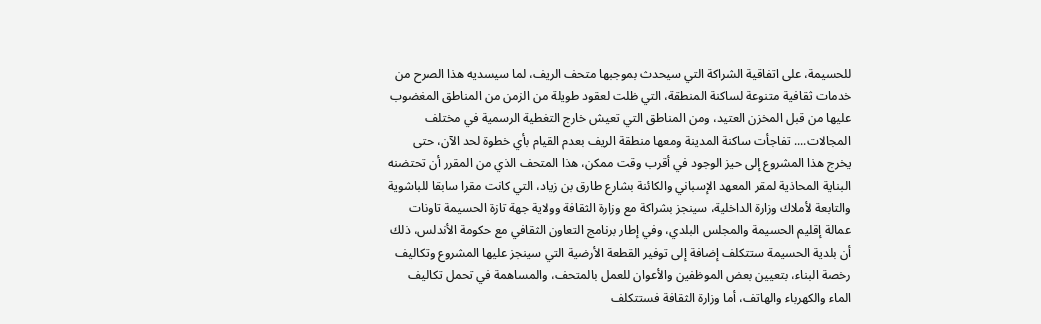للحسيمة، على اتفاقية الشراكة التي سيحدث بموجبها متحف الريف، لما سيسديه هذا الصرح من خدمات ثقافية متنوعة لساكنة المنطقة، التي ظلت لعقود طويلة من الزمن من المناطق المغضوب عليها من قبل المخزن العتيد، ومن المناطق التي تعيش خارج التغطية الرسمية في مختلف المجالات.... تفاجأت ساكنة المدينة ومعها منطقة الريف بعدم القيام بأي خطوة لحد الآن، حتى يخرج هذا المشروع إلى حيز الوجود في أقرب وقت ممكن، هذا المتحف الذي من المقرر أن تحتضنه البناية المحاذية لمقر المعهد الإسباني والكائنة بشارع طارق بن زياد، التي كانت مقرا سابقا للباشوية والتابعة لأملاك وزارة الداخلية، سينجز بشراكة مع وزارة الثقافة وولاية جهة تازة الحسيمة تاونات عمالة إقليم الحسيمة والمجلس البلدي، وفي إطار برنامج التعاون الثقافي مع حكومة الأندلس، ذلك أن بلدية الحسيمة ستتكلف إضافة إلى توفير القطعة الأرضية التي سينجز عليها المشروع وتكاليف رخصة البناء، بتعيين بعض الموظفين والأعوان للعمل بالمتحف، والمساهمة في تحمل تكاليف الماء والكهرباء والهاتف، أما وزارة الثقافة فستتكلف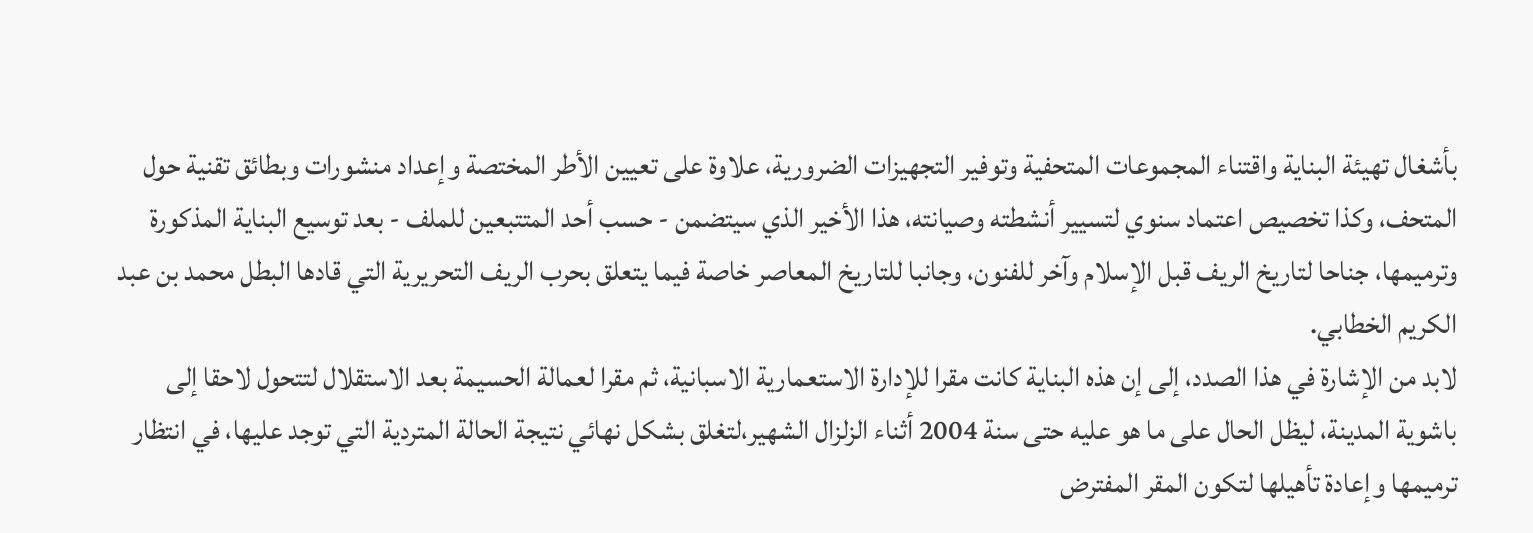بأشغال تهيئة البناية واقتناء المجموعات المتحفية وتوفير التجهيزات الضرورية، علاوة على تعيين الأطر المختصة وإعداد منشورات وبطائق تقنية حول المتحف، وكذا تخصيص اعتماد سنوي لتسيير أنشطته وصيانته، هذا الأخير الذي سيتضمن - حسب أحد المتتبعين للملف - بعد توسيع البناية المذكورة وترميمها، جناحا لتاريخ الريف قبل الإسلام وآخر للفنون، وجانبا للتاريخ المعاصر خاصة فيما يتعلق بحرب الريف التحريرية التي قادها البطل محمد بن عبد الكريم الخطابي.
لابد من الإشارة في هذا الصدد، إلى إن هذه البناية كانت مقرا للإدارة الاستعمارية الاسبانية، ثم مقرا لعمالة الحسيمة بعد الاستقلال لتتحول لاحقا إلى باشوية المدينة، ليظل الحال على ما هو عليه حتى سنة 2004 أثناء الزلزال الشهير،لتغلق بشكل نهائي نتيجة الحالة المتردية التي توجد عليها، في انتظار ترميمها وإعادة تأهيلها لتكون المقر المفترض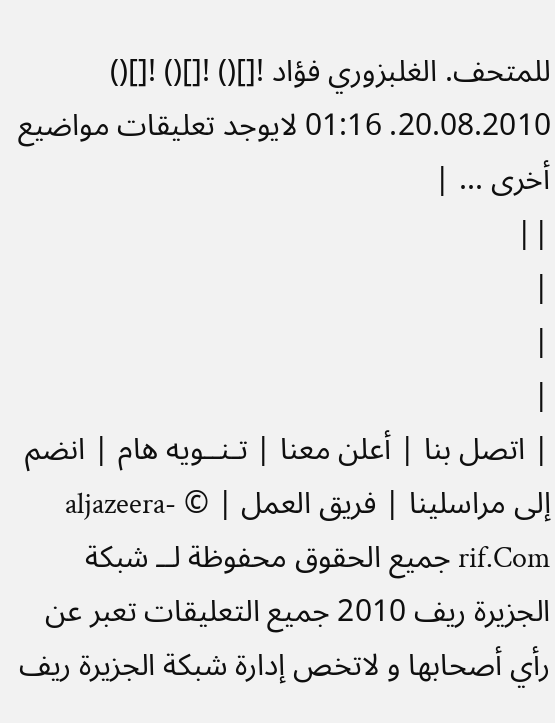للمتحف. الغلبزوري فؤاد ![]() ![]() ![]() 20.08.2010. 01:16 لايوجد تعليقات مواضيع أخرى ... |
||
|
|
|
| اتصل بنا | أعلن معنا | تـنــويه هام | انضم إلى مراسلينا | فريق العمل | © aljazeera-rif.Com جميع الحقوق محفوظة لــ شبكة الجزيرة ريف 2010 جميع التعليقات تعبر عن رأي أصحابها و لاتخص إدارة شبكة الجزيرة ريف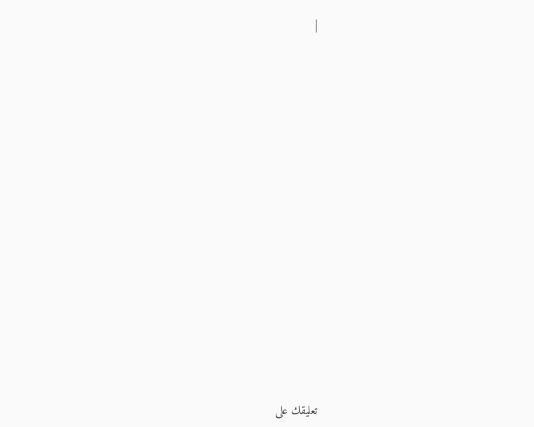|




















تعليقك على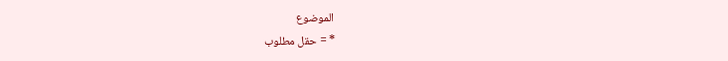الموضوع
* = حقل مطلوب